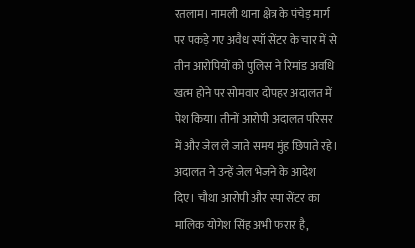रतलाम। नामली थाना क्षेत्र के पंचेड़ मार्ग पर पकड़े गए अवैध स्पॉ सेंटर के चार में से तीन आरोपियों को पुलिस ने रिमांड अवधि खत्म होने पर सोमवार दोपहर अदालत में पेश किया। तीनों आरोपी अदालत परिसर में और जेल ले जाते समय मुंह छिपाते रहे। अदालत ने उन्हें जेल भेजने के आदेश दिए। चौथा आरोपी और स्पा सेंटर का मालिक योगेश सिंह अभी फरार है,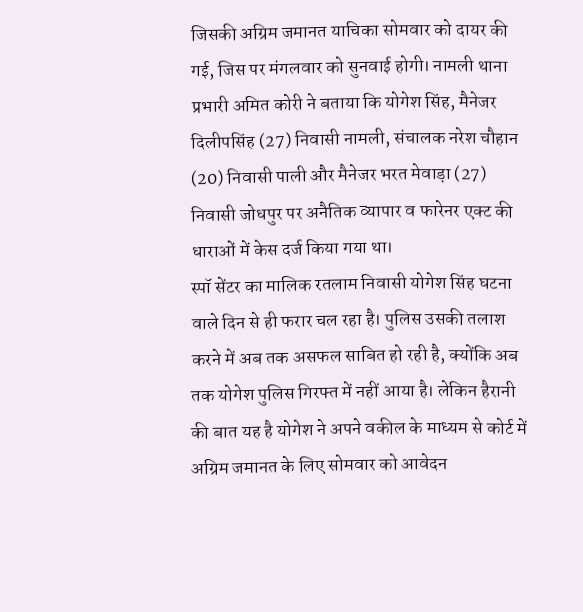जिसकी अग्रिम जमानत याचिका सोमवार को दायर की गई, जिस पर मंगलवार को सुनवाई होगी। नामली थाना प्रभारी अमित कोरी ने बताया कि योगेश सिंह, मैनेजर दिलीपसिंह (27) निवासी नामली, संचालक नरेश चौहान (20) निवासी पाली और मैनेजर भरत मेवाड़ा (27) निवासी जोधपुर पर अनैतिक व्यापार व फारेनर एक्ट की धाराओं में केस दर्ज किया गया था।
स्पॉ सेंटर का मालिक रतलाम निवासी योगेश सिंह घटना वाले दिन से ही फरार चल रहा है। पुलिस उसकी तलाश करने में अब तक असफल साबित हो रही है, क्योंकि अब तक योगेश पुलिस गिरफ्त में नहीं आया है। लेकिन हैरानी की बात यह है योगेश ने अपने वकील के माध्यम से कोर्ट में अग्रिम जमानत के लिए सोमवार को आवेदन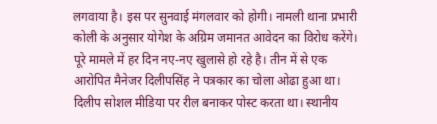लगवाया है। इस पर सुनवाई मंगलवार को होगी। नामली थाना प्रभारी कोली के अनुसार योगेश के अग्रिम जमानत आवेदन का विरोध करेंगे।
पूरे मामले में हर दिन नए-नए खुलासे हो रहे है। तीन में से एक आरोपित मैनेजर दिलीपसिंह ने पत्रकार का चोला ओढा हुआ था। दिलीप सोशल मीडिया पर रील बनाकर पोस्ट करता था। स्थानीय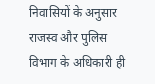निवासियों के अनुसार राजस्व और पुलिस विभाग के अधिकारी ही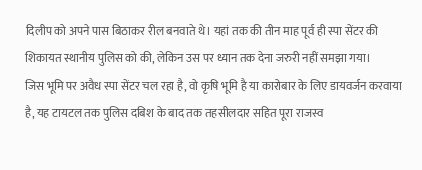दिलीप को अपने पास बिठाकर रील बनवाते थे। यहां तक की तीन माह पूर्व ही स्पा सेंटर की शिकायत स्थानीय पुलिस को की, लेकिन उस पर ध्यान तक देना जरुरी नहीं समझा गया।
जिस भूमि पर अवैध स्पा सेंटर चल रहा है, वो कृषि भूमि है या कारोबार के लिए डायवर्जन करवाया है, यह टायटल तक पुलिस दबिश के बाद तक तहसीलदार सहित पूरा राजस्व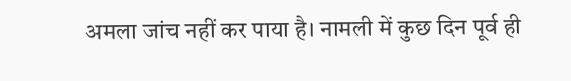अमला जांच नहीं कर पाया है। नामली में कुछ दिन पूर्व ही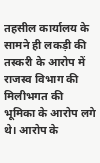तहसील कार्यालय के सामने ही लकड़ी की तस्करी के आरोप में राजस्व विभाग की मिलीभगत की भूमिका के आरोप लगे थे। आरोप के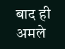बाद ही अमले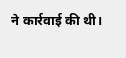ने कार्रवाई की थी।